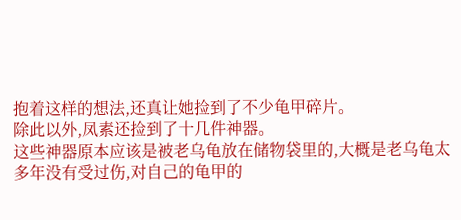抱着这样的想法,还真让她捡到了不少龟甲碎片。
除此以外,凤素还捡到了十几件神器。
这些神器原本应该是被老乌龟放在储物袋里的,大概是老乌龟太多年没有受过伤,对自己的龟甲的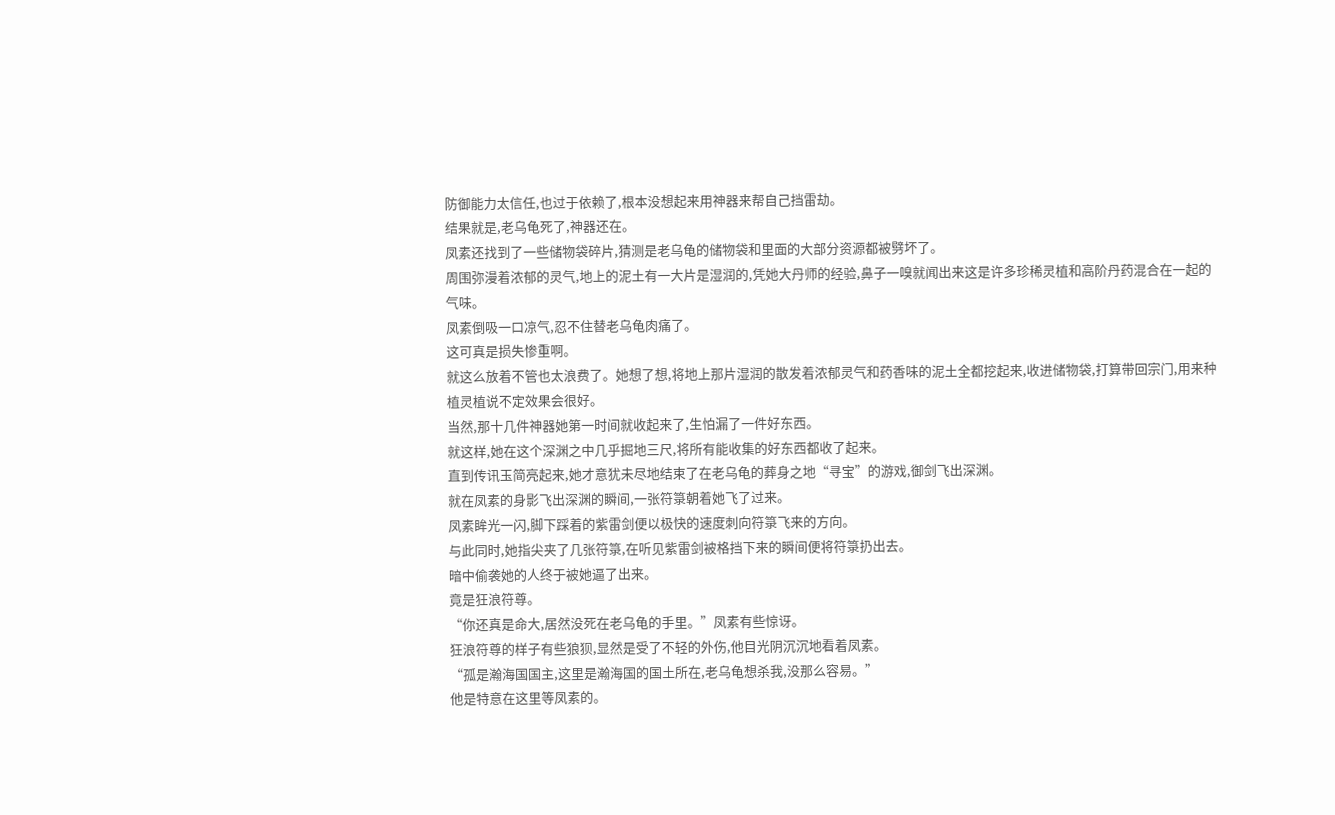防御能力太信任,也过于依赖了,根本没想起来用神器来帮自己挡雷劫。
结果就是,老乌龟死了,神器还在。
凤素还找到了一些储物袋碎片,猜测是老乌龟的储物袋和里面的大部分资源都被劈坏了。
周围弥漫着浓郁的灵气,地上的泥土有一大片是湿润的,凭她大丹师的经验,鼻子一嗅就闻出来这是许多珍稀灵植和高阶丹药混合在一起的气味。
凤素倒吸一口凉气,忍不住替老乌龟肉痛了。
这可真是损失惨重啊。
就这么放着不管也太浪费了。她想了想,将地上那片湿润的散发着浓郁灵气和药香味的泥土全都挖起来,收进储物袋,打算带回宗门,用来种植灵植说不定效果会很好。
当然,那十几件神器她第一时间就收起来了,生怕漏了一件好东西。
就这样,她在这个深渊之中几乎掘地三尺,将所有能收集的好东西都收了起来。
直到传讯玉简亮起来,她才意犹未尽地结束了在老乌龟的葬身之地“寻宝”的游戏,御剑飞出深渊。
就在凤素的身影飞出深渊的瞬间,一张符箓朝着她飞了过来。
凤素眸光一闪,脚下踩着的紫雷剑便以极快的速度刺向符箓飞来的方向。
与此同时,她指尖夹了几张符箓,在听见紫雷剑被格挡下来的瞬间便将符箓扔出去。
暗中偷袭她的人终于被她逼了出来。
竟是狂浪符尊。
“你还真是命大,居然没死在老乌龟的手里。”凤素有些惊讶。
狂浪符尊的样子有些狼狈,显然是受了不轻的外伤,他目光阴沉沉地看着凤素。
“孤是瀚海国国主,这里是瀚海国的国土所在,老乌龟想杀我,没那么容易。”
他是特意在这里等凤素的。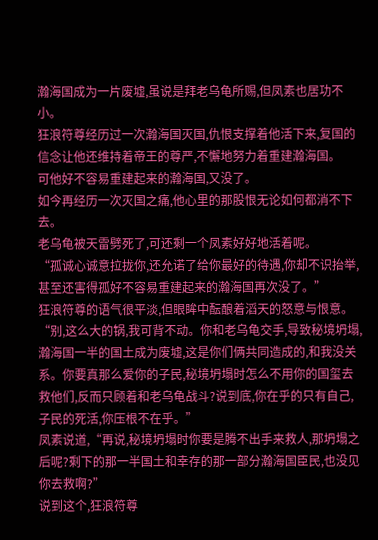瀚海国成为一片废墟,虽说是拜老乌龟所赐,但凤素也居功不小。
狂浪符尊经历过一次瀚海国灭国,仇恨支撑着他活下来,复国的信念让他还维持着帝王的尊严,不懈地努力着重建瀚海国。
可他好不容易重建起来的瀚海国,又没了。
如今再经历一次灭国之痛,他心里的那股恨无论如何都消不下去。
老乌龟被天雷劈死了,可还剩一个凤素好好地活着呢。
“孤诚心诚意拉拢你,还允诺了给你最好的待遇,你却不识抬举,甚至还害得孤好不容易重建起来的瀚海国再次没了。”
狂浪符尊的语气很平淡,但眼眸中酝酿着滔天的怒意与恨意。
“别,这么大的锅,我可背不动。你和老乌龟交手,导致秘境坍塌,瀚海国一半的国土成为废墟,这是你们俩共同造成的,和我没关系。你要真那么爱你的子民,秘境坍塌时怎么不用你的国玺去救他们,反而只顾着和老乌龟战斗?说到底,你在乎的只有自己,子民的死活,你压根不在乎。”
凤素说道,“再说,秘境坍塌时你要是腾不出手来救人,那坍塌之后呢?剩下的那一半国土和幸存的那一部分瀚海国臣民,也没见你去救啊?”
说到这个,狂浪符尊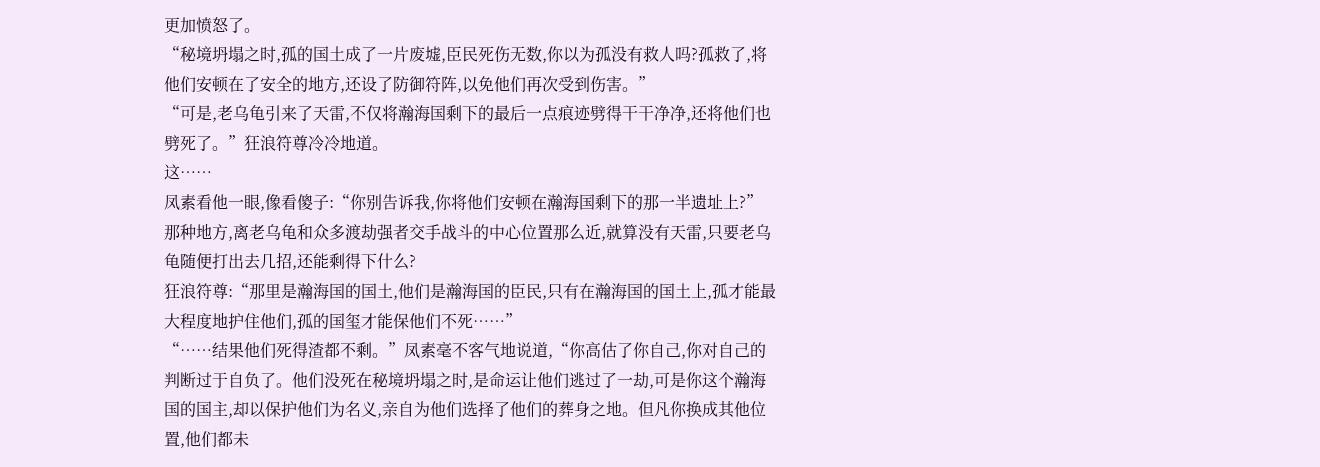更加愤怒了。
“秘境坍塌之时,孤的国土成了一片废墟,臣民死伤无数,你以为孤没有救人吗?孤救了,将他们安顿在了安全的地方,还设了防御符阵,以免他们再次受到伤害。”
“可是,老乌龟引来了天雷,不仅将瀚海国剩下的最后一点痕迹劈得干干净净,还将他们也劈死了。”狂浪符尊冷冷地道。
这……
凤素看他一眼,像看傻子:“你别告诉我,你将他们安顿在瀚海国剩下的那一半遗址上?”
那种地方,离老乌龟和众多渡劫强者交手战斗的中心位置那么近,就算没有天雷,只要老乌龟随便打出去几招,还能剩得下什么?
狂浪符尊:“那里是瀚海国的国土,他们是瀚海国的臣民,只有在瀚海国的国土上,孤才能最大程度地护住他们,孤的国玺才能保他们不死……”
“……结果他们死得渣都不剩。”凤素毫不客气地说道,“你高估了你自己,你对自己的判断过于自负了。他们没死在秘境坍塌之时,是命运让他们逃过了一劫,可是你这个瀚海国的国主,却以保护他们为名义,亲自为他们选择了他们的葬身之地。但凡你换成其他位置,他们都未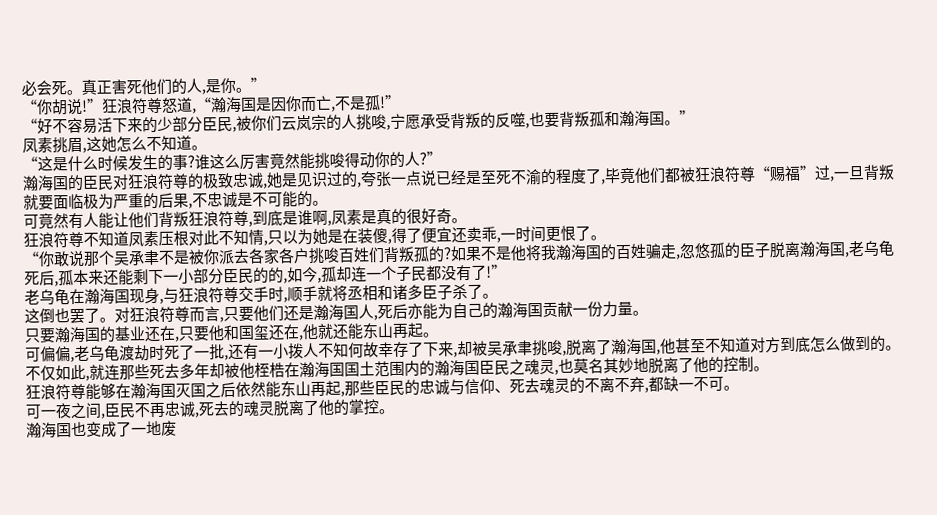必会死。真正害死他们的人,是你。”
“你胡说!”狂浪符尊怒道,“瀚海国是因你而亡,不是孤!”
“好不容易活下来的少部分臣民,被你们云岚宗的人挑唆,宁愿承受背叛的反噬,也要背叛孤和瀚海国。”
凤素挑眉,这她怎么不知道。
“这是什么时候发生的事?谁这么厉害竟然能挑唆得动你的人?”
瀚海国的臣民对狂浪符尊的极致忠诚,她是见识过的,夸张一点说已经是至死不渝的程度了,毕竟他们都被狂浪符尊“赐福”过,一旦背叛就要面临极为严重的后果,不忠诚是不可能的。
可竟然有人能让他们背叛狂浪符尊,到底是谁啊,凤素是真的很好奇。
狂浪符尊不知道凤素压根对此不知情,只以为她是在装傻,得了便宜还卖乖,一时间更恨了。
“你敢说那个吴承聿不是被你派去各家各户挑唆百姓们背叛孤的?如果不是他将我瀚海国的百姓骗走,忽悠孤的臣子脱离瀚海国,老乌龟死后,孤本来还能剩下一小部分臣民的的,如今,孤却连一个子民都没有了!”
老乌龟在瀚海国现身,与狂浪符尊交手时,顺手就将丞相和诸多臣子杀了。
这倒也罢了。对狂浪符尊而言,只要他们还是瀚海国人,死后亦能为自己的瀚海国贡献一份力量。
只要瀚海国的基业还在,只要他和国玺还在,他就还能东山再起。
可偏偏,老乌龟渡劫时死了一批,还有一小拨人不知何故幸存了下来,却被吴承聿挑唆,脱离了瀚海国,他甚至不知道对方到底怎么做到的。
不仅如此,就连那些死去多年却被他桎梏在瀚海国国土范围内的瀚海国臣民之魂灵,也莫名其妙地脱离了他的控制。
狂浪符尊能够在瀚海国灭国之后依然能东山再起,那些臣民的忠诚与信仰、死去魂灵的不离不弃,都缺一不可。
可一夜之间,臣民不再忠诚,死去的魂灵脱离了他的掌控。
瀚海国也变成了一地废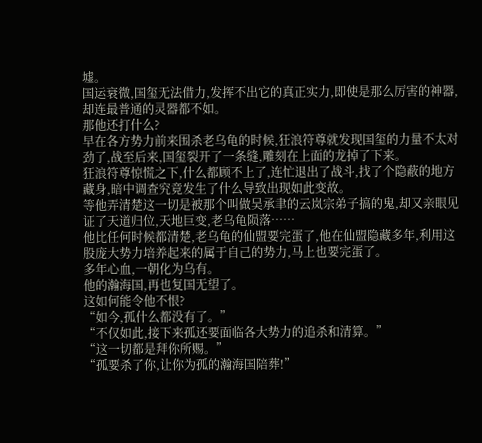墟。
国运衰微,国玺无法借力,发挥不出它的真正实力,即使是那么厉害的神器,却连最普通的灵器都不如。
那他还打什么?
早在各方势力前来围杀老乌龟的时候,狂浪符尊就发现国玺的力量不太对劲了,战至后来,国玺裂开了一条缝,雕刻在上面的龙掉了下来。
狂浪符尊惊慌之下,什么都顾不上了,连忙退出了战斗,找了个隐蔽的地方藏身,暗中调查究竟发生了什么导致出现如此变故。
等他弄清楚这一切是被那个叫做吴承聿的云岚宗弟子搞的鬼,却又亲眼见证了天道归位,天地巨变,老乌龟陨落……
他比任何时候都清楚,老乌龟的仙盟要完蛋了,他在仙盟隐藏多年,利用这股庞大势力培养起来的属于自己的势力,马上也要完蛋了。
多年心血,一朝化为乌有。
他的瀚海国,再也复国无望了。
这如何能令他不恨?
“如今,孤什么都没有了。”
“不仅如此,接下来孤还要面临各大势力的追杀和清算。”
“这一切都是拜你所赐。”
“孤要杀了你,让你为孤的瀚海国陪葬!”